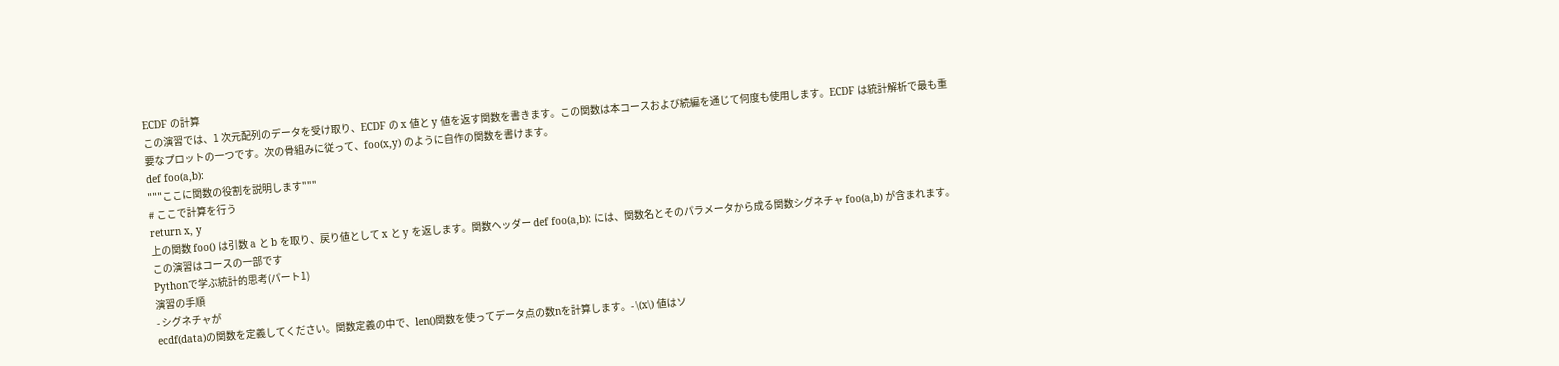ECDF の計算
この演習では、1 次元配列のデータを受け取り、ECDF の x 値と y 値を返す関数を書きます。この関数は本コースおよび続編を通じて何度も使用します。ECDF は統計解析で最も重要なプロットの一つです。次の骨組みに従って、foo(x,y) のように自作の関数を書けます。
def foo(a,b):
"""ここに関数の役割を説明します"""
# ここで計算を行う
return x, y
上の関数 foo() は引数 a と b を取り、戻り値として x と y を返します。関数ヘッダー def foo(a,b): には、関数名とそのパラメータから成る関数シグネチャ foo(a,b) が含まれます。
この演習はコースの一部です
Pythonで学ぶ統計的思考(パート1)
演習の手順
- シグネチャが
ecdf(data)の関数を定義してください。関数定義の中で、len()関数を使ってデータ点の数nを計算します。- \(x\) 値はソ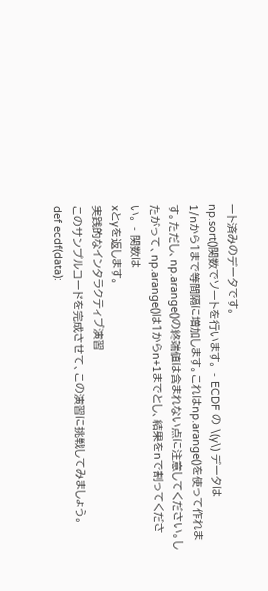ート済みのデータです。
np.sort()関数でソートを行います。 - ECDF の \(y\) データは
1/nから1まで等間隔に増加します。これはnp.arange()を使って作れます。ただし、np.arange()の終端値は含まれない点に注意してください。したがって、np.arange()は1からn+1までとし、結果をnで割ってください。 - 関数は
xとyを返します。
実践的なインタラクティブ演習
このサンプルコードを完成させて、この演習に挑戦してみましょう。
def ecdf(data):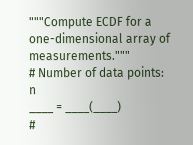"""Compute ECDF for a one-dimensional array of measurements."""
# Number of data points: n
____ = ____(____)
#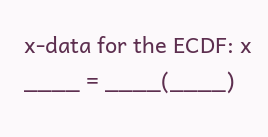x-data for the ECDF: x
____ = ____(____)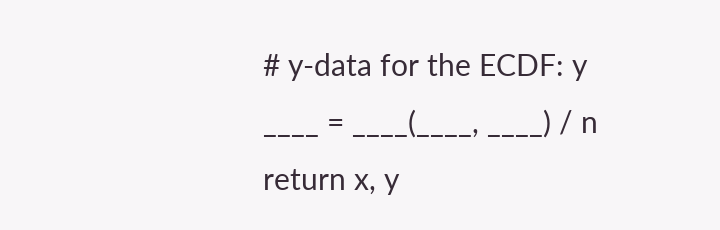# y-data for the ECDF: y
____ = ____(____, ____) / n
return x, y